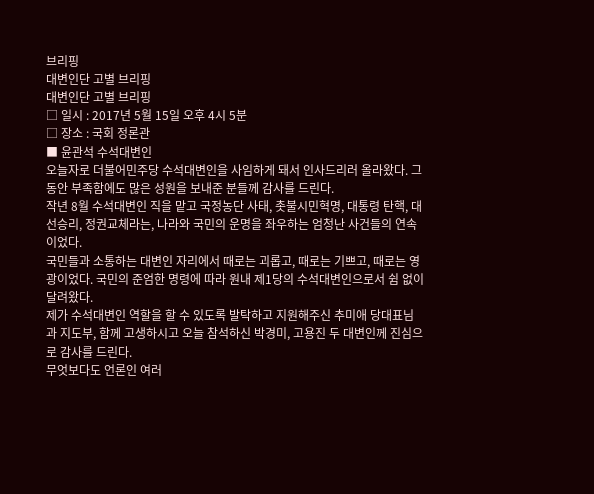브리핑
대변인단 고별 브리핑
대변인단 고별 브리핑
□ 일시 : 2017년 5월 15일 오후 4시 5분
□ 장소 : 국회 정론관
■ 윤관석 수석대변인
오늘자로 더불어민주당 수석대변인을 사임하게 돼서 인사드리러 올라왔다. 그동안 부족함에도 많은 성원을 보내준 분들께 감사를 드린다.
작년 8월 수석대변인 직을 맡고 국정농단 사태, 촛불시민혁명, 대통령 탄핵, 대선승리, 정권교체라는, 나라와 국민의 운명을 좌우하는 엄청난 사건들의 연속이었다.
국민들과 소통하는 대변인 자리에서 때로는 괴롭고, 때로는 기쁘고, 때로는 영광이었다. 국민의 준엄한 명령에 따라 원내 제1당의 수석대변인으로서 쉼 없이 달려왔다.
제가 수석대변인 역할을 할 수 있도록 발탁하고 지원해주신 추미애 당대표님과 지도부, 함께 고생하시고 오늘 참석하신 박경미, 고용진 두 대변인께 진심으로 감사를 드린다.
무엇보다도 언론인 여러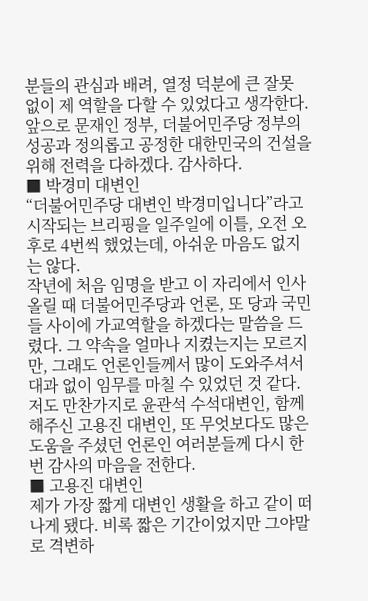분들의 관심과 배려, 열정 덕분에 큰 잘못 없이 제 역할을 다할 수 있었다고 생각한다.
앞으로 문재인 정부, 더불어민주당 정부의 성공과 정의롭고 공정한 대한민국의 건설을 위해 전력을 다하겠다. 감사하다.
■ 박경미 대변인
“더불어민주당 대변인 박경미입니다”라고 시작되는 브리핑을 일주일에 이틀, 오전 오후로 4번씩 했었는데, 아쉬운 마음도 없지는 않다.
작년에 처음 임명을 받고 이 자리에서 인사 올릴 때 더불어민주당과 언론, 또 당과 국민들 사이에 가교역할을 하겠다는 말씀을 드렸다. 그 약속을 얼마나 지켰는지는 모르지만, 그래도 언론인들께서 많이 도와주셔서 대과 없이 임무를 마칠 수 있었던 것 같다.
저도 만찬가지로 윤관석 수석대변인, 함께해주신 고용진 대변인, 또 무엇보다도 많은 도움을 주셨던 언론인 여러분들께 다시 한 번 감사의 마음을 전한다.
■ 고용진 대변인
제가 가장 짧게 대변인 생활을 하고 같이 떠나게 됐다. 비록 짧은 기간이었지만 그야말로 격변하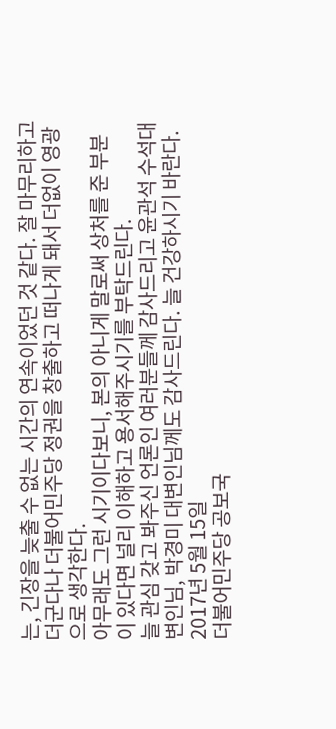는, 긴장을 늦출 수 없는 시간의 연속이었던 것 같다. 잘 마무리하고 더군다나 더불어민주당 정권을 창출하고 떠나게 돼서 더없이 영광으로 생각한다.
아무래도 그런 시기이다보니, 본의 아니게 말로써 상처를 준 부분이 있다면 널리 이해하고 용서해주시기를 부탁드린다.
늘 관심 갖고 봐주신 언론인 여러분들께 감사드리고 윤관석 수석대변인님, 박경미 대변인님께도 감사드린다. 늘 건강하시기 바란다.
2017년 5월 15일
더불어민주당 공보국